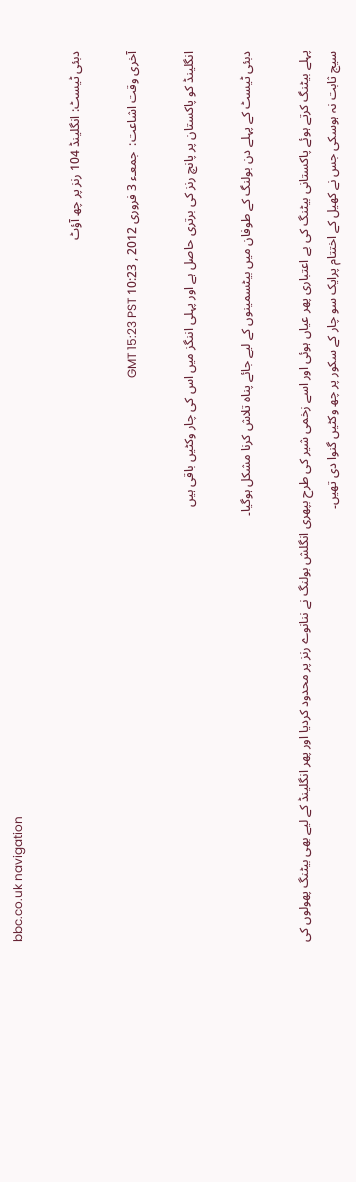bbc.co.uk navigation

دبئی ٹیسٹ: انگلینڈ 104 رنز پر چھ آؤٹ

آخری وقت اشاعت:  جمعـء 3 فروری 2012 , 10:23 GMT 15:23 PST

انگلینڈ کو پاکستان پر پانچ رنز کی برتری حاصل ہے اور پہلی اننگز میں اس کی چار وکٹیں باقی ہیں

دبئی ٹیسٹ کے پہلے دن بولنگ کے طوفان میں بیٹسمینوں کے لیے جائے پناہ تلاش کرنا مشکل ہوگیا۔

پہلے بیٹنگ کرتے ہوئے پاکستانی بیٹنگ کی بے اعتباری پھر عیاں ہوئی اور اسے زخمی شیر کی طرح بپھری انگلش بولنگ نے ننانوے رنز پر محدود کردیا اور پھر انگلینڈ کے لیے بھی بیٹنگ پھولوں کی سیج ثابت نہ ہوسکی جس نے کھیل کے اختتام پرایک سو چار کے سکور پر چھ وکٹیں گنوا دی تھیں۔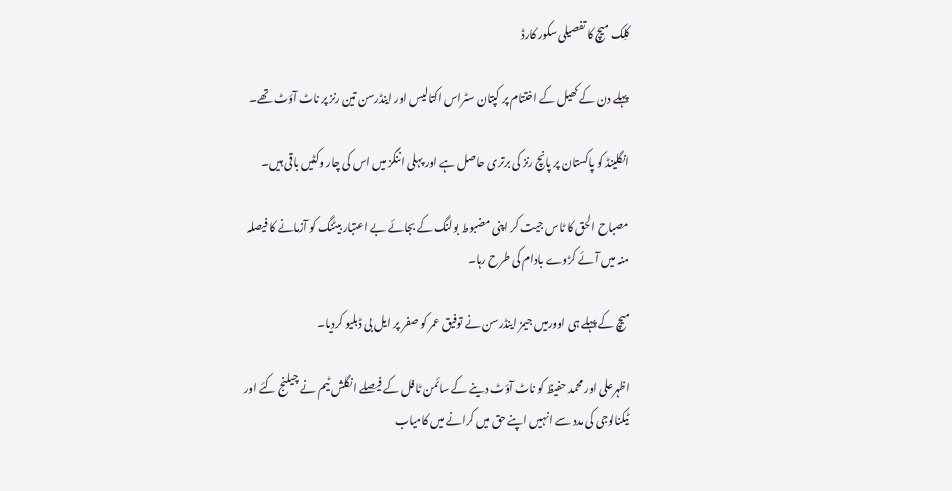کلِک میچ کا تفصیلی سکور کارڈ

پہلے دن کے کھیل کے اختتام پر کپتان سٹراس اکتالیس اور اینڈرسن تین رنز پر ناٹ آؤٹ تھے۔

انگلینڈ کو پاکستان پر پانچ رنز کی برتری حاصل ہے اور پہلی اننگز میں اس کی چار وکٹیں باقی ہیں۔

مصباح الحق کا ٹاس جیت کر اپنی مضبوط بولنگ کے بجائے بے اعتبار بیٹنگ کو آزمانے کا فیصلہ منہ میں آئے کڑوے بادام کی طرح رہا۔

میچ کے پہلے ہی اوورمیں جیمز اینڈرسن نے توفیق عمر کو صفر پر ایل بی ڈبلیو کردیا۔

اظہرعلی اور محمد حفیظ کو ناٹ آؤٹ دینے کے سائمن ٹافل کے فیصلے انگلش ٹیم نے چیلنج کئے اور ٹیکنالوجی کی مدد سے انہیں اپنے حق میں کرانے میں کامیاب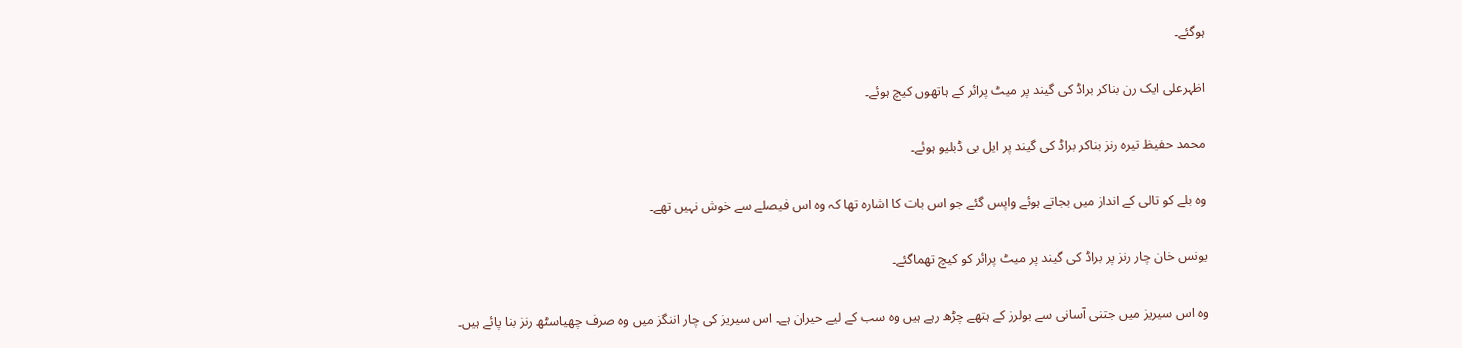ہوگئے۔

اظہرعلی ایک رن بناکر براڈ کی گیند پر میٹ پرائر کے ہاتھوں کیچ ہوئے۔

محمد حفیظ تیرہ رنز بناکر براڈ کی گیند پر ایل بی ڈبلیو ہوئے۔

وہ بلے کو تالی کے انداز میں بجاتے ہوئے واپس گئے جو اس بات کا اشارہ تھا کہ وہ اس فیصلے سے خوش نہیں تھے۔

یونس خان چار رنز پر براڈ کی گیند پر میٹ پرائر کو کیچ تھماگئے۔

وہ اس سیریز میں جتنی آسانی سے بولرز کے ہتھے چڑھ رہے ہیں وہ سب کے لیے حیران ہے۔ اس سیریز کی چار اننگز میں وہ صرف چھیاسٹھ رنز بنا پائے ہیں۔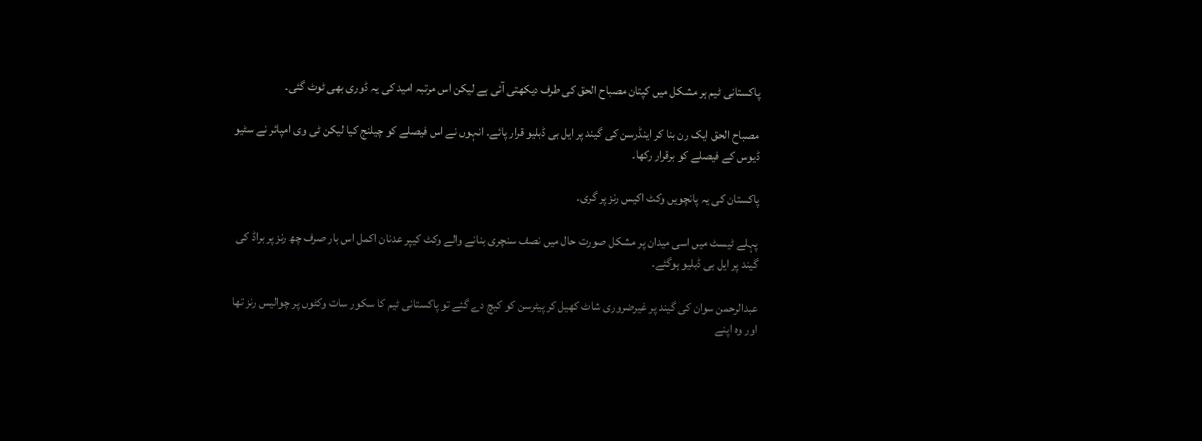پاکستانی ٹیم ہر مشکل میں کپتان مصباح الحق کی طرف دیکھتی آئی ہے لیکن اس مرتبہ امید کی یہ ڈوری بھی ٹوٹ گئی۔

مصباح الحق ایک رن بنا کر اینڈرسن کی گیند پر ایل بی ڈبلیو قرار پائے۔ انہوں نے اس فیصلے کو چیلنج کیا لیکن ٹی وی امپائر نے سٹیو ڈیوس کے فیصلے کو برقرار رکھا۔

پاکستان کی یہ پانچویں وکٹ اکیس رنز پر گری۔

پہلے ٹیسٹ میں اسی میدان پر مشکل صورت حال میں نصف سنچری بنانے والے وکٹ کیپر عدنان اکمل اس بار صرف چھ رنز پر براڈ کی گیند پر ایل بی ڈبلیو ہوگئے۔

عبدالرحمن سوان کی گیند پر غیرضروری شاٹ کھیل کر پیٹرسن کو کیچ دے گئے تو پاکستانی ٹیم کا سکور سات وکٹوں پر چوالیس رنز تھا اور وہ اپنے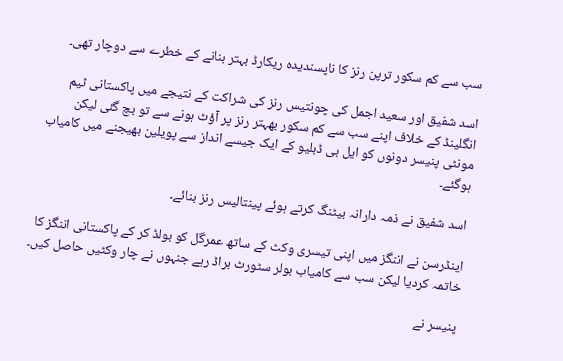سب سے کم سکور ترپن رنز کا ناپسندیدہ ریکارڈ بہتر بنانے کے خطرے سے دوچار تھی۔

اسد شفیق اور سعید اجمل کی چونتیس رنز کی شراکت کے نتیجے میں پاکستانی ٹیم انگلینڈ کے خلاف اپنے سب سے کم سکور بھہتر رنز پر آؤٹ ہونے سے تو بچ گئی لیکن مونٹی پنیسر دونوں کو ایل بی ڈبلیو کے ایک جیسے انداز سے پویلین بھیجنے میں کامیاب ہوگئے۔

اسد شفیق نے ذمہ دارانہ بیٹنگ کرتے ہوئے پینتالیس رنز بنائے۔

اینڈرسن نے اننگز میں اپنی تیسری وکٹ کے ساتھ عمرگل کو بولڈ کر کے پاکستانی اننگز کا خاتمہ کردیا لیکن سب سے کامیاب بولر سٹورٹ براڈ رہے جنہوں نے چار وکٹیں حاصل کیں۔

پنیسر نے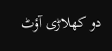دو کھلاڑی آؤٹ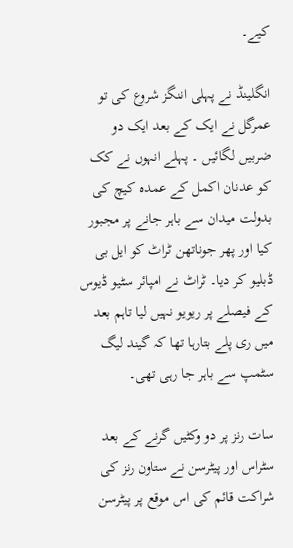کیے۔

انگلینڈ نے پہلی اننگز شروع کی تو عمرگل نے ایک کے بعد ایک دو ضربیں لگائیں ۔ پہلے انہوں نے کک کو عدنان اکمل کے عمدہ کیچ کی بدولت میدان سے باہر جانے پر مجبور کیا اور پھر جوناتھن ٹراٹ کو ایل بی ڈبلیو کر دیا۔ ٹراٹ نے امپائر سٹیو ڈیوس کے فیصلے پر ریویو نہیں لیا تاہم بعد میں ری پلے بتارہا تھا کہ گیند لیگ سٹمپ سے باہر جا رہی تھی۔

سات رنز پر دو وکٹیں گرنے کے بعد سٹراس اور پیٹرسن نے ستاون رنز کی شراکت قائم کی اس موقع پر پیٹرسن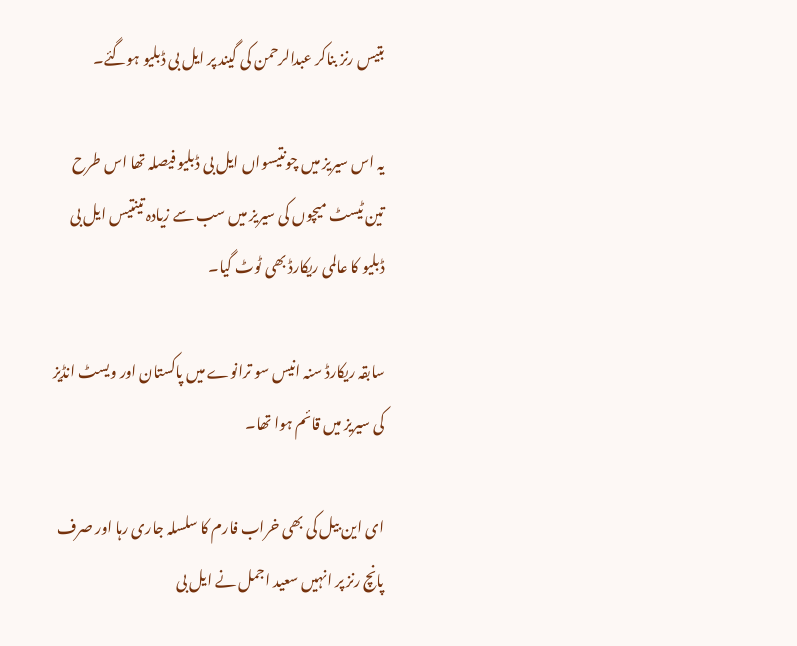بتیس رنز بناکر عبدالرحمن کی گیند پر ایل بی ڈبلیو ہوگئے۔

یہ اس سیریز میں چونتیسواں ایل بی ڈبلیو فیصلہ تھا اس طرح تین ٹیسٹ میچوں کی سیریز میں سب سے زیادہ تینتیس ایل بی ڈبلیو کا عالمی ریکارڈ بھی ٹوٹ گیا۔

سابقہ ریکارڈ سنہ انیس سو ترانوے میں پاکستان اور ویسٹ انڈیز کی سیریز میں قائم ہوا تھا۔

ای این بیل کی بھی خراب فارم کا سلسلہ جاری رہا اور صرف پانچ رنز پر انہیں سعید اجمل نے ایل بی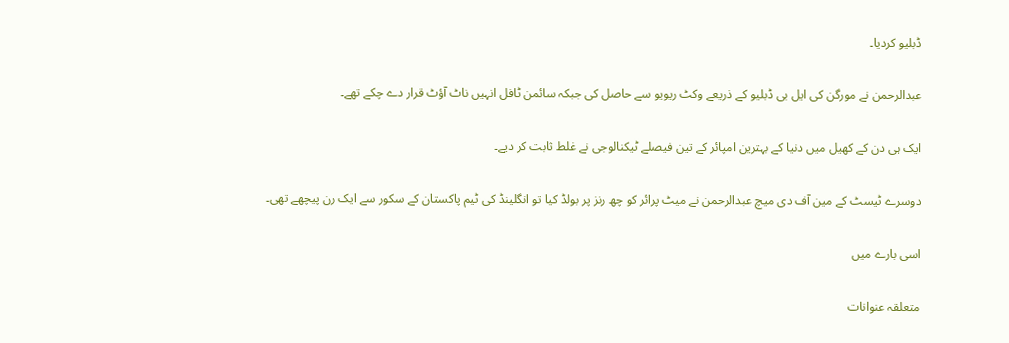ڈبلیو کردیا۔

عبدالرحمن نے مورگن کی ایل بی ڈبلیو کے ذریعے وکٹ ریویو سے حاصل کی جبکہ سائمن ٹافل انہیں ناٹ آؤٹ قرار دے چکے تھے۔

ایک ہی دن کے کھیل میں دنیا کے بہترین امپائر کے تین فیصلے ٹیکنالوجی نے غلط ثابت کر دیے۔

دوسرے ٹیسٹ کے مین آف دی میچ عبدالرحمن نے میٹ پرائر کو چھ رنز پر بولڈ کیا تو انگلینڈ کی ٹیم پاکستان کے سکور سے ایک رن پیچھے تھی۔

اسی بارے میں

متعلقہ عنوانات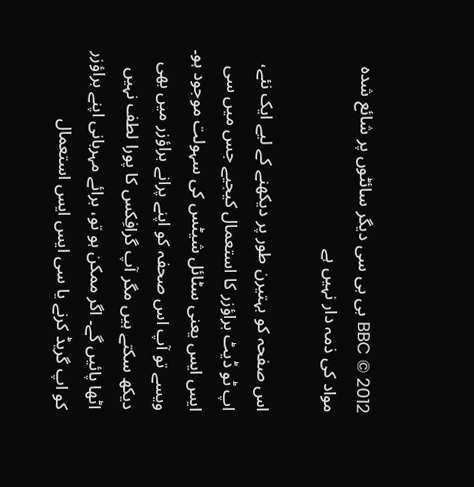BBC © 2012 بی بی سی دیگر سائٹوں پر شائع شدہ مواد کی ذمہ دار نہیں ہے

اس صفحہ کو بہتیرن طور پر دیکھنے کے لیے ایک نئے، اپ ٹو ڈیٹ براؤزر کا استعمال کیجیے جس میں سی ایس ایس یعنی سٹائل شیٹس کی سہولت موجود ہو۔ ویسے تو آپ اس صحفہ کو اپنے پرانے براؤزر میں بھی دیکھ سکتے ہیں مگر آپ گرافِکس کا پورا لطف نہیں اٹھا پائیں گے۔ اگر ممکن ہو تو، برائے مہربانی اپنے براؤزر کو اپ گریڈ کرنے یا سی ایس ایس استعمال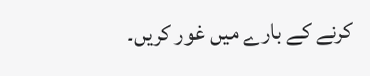کرنے کے بارے میں غور کریں۔